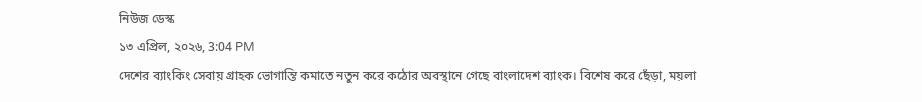নিউজ ডেস্ক
১৩ এপ্রিল, ২০২৬, 3:04 PM
দেশের ব্যাংকিং সেবায় গ্রাহক ভোগান্তি কমাতে নতুন করে কঠোর অবস্থানে গেছে বাংলাদেশ ব্যাংক। বিশেষ করে ছেঁড়া, ময়লা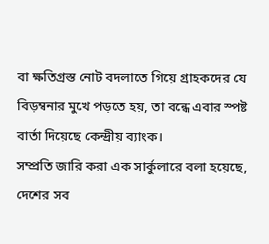বা ক্ষতিগ্রস্ত নোট বদলাতে গিয়ে গ্রাহকদের যে বিড়ম্বনার মুখে পড়তে হয়, তা বন্ধে এবার স্পষ্ট বার্তা দিয়েছে কেন্দ্রীয় ব্যাংক।
সম্প্রতি জারি করা এক সার্কুলারে বলা হয়েছে, দেশের সব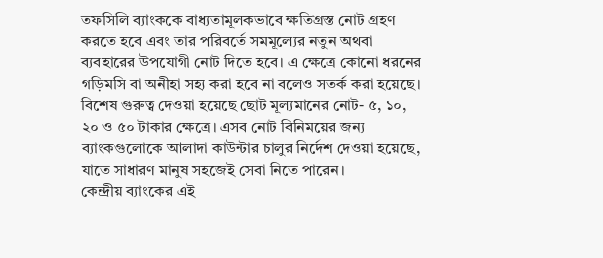তফসিলি ব্যাংককে বাধ্যতামূলকভাবে ক্ষতিগ্রস্ত নোট গ্রহণ করতে হবে এবং তার পরিবর্তে সমমূল্যের নতুন অথবা ব্যবহারের উপযোগী নোট দিতে হবে। এ ক্ষেত্রে কোনো ধরনের গড়িমসি বা অনীহা সহ্য করা হবে না বলেও সতর্ক করা হয়েছে।
বিশেষ গুরুত্ব দেওয়া হয়েছে ছোট মূল্যমানের নোট- ৫, ১০, ২০ ও ৫০ টাকার ক্ষেত্রে। এসব নোট বিনিময়ের জন্য ব্যাংকগুলোকে আলাদা কাউন্টার চালুর নির্দেশ দেওয়া হয়েছে, যাতে সাধারণ মানুষ সহজেই সেবা নিতে পারেন।
কেন্দ্রীয় ব্যাংকের এই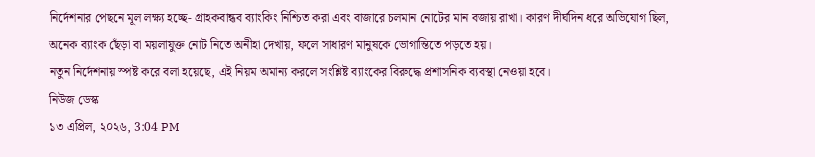নির্দেশনার পেছনে মূল লক্ষ্য হচ্ছে- গ্রাহকবান্ধব ব্যাংকিং নিশ্চিত করা এবং বাজারে চলমান নোটের মান বজায় রাখা। কারণ দীর্ঘদিন ধরে অভিযোগ ছিল, অনেক ব্যাংক ছেঁড়া বা ময়লাযুক্ত নোট নিতে অনীহা দেখায়, ফলে সাধারণ মানুষকে ভোগান্তিতে পড়তে হয়।
নতুন নির্দেশনায় স্পষ্ট করে বলা হয়েছে, এই নিয়ম অমান্য করলে সংশ্লিষ্ট ব্যাংকের বিরুদ্ধে প্রশাসনিক ব্যবস্থা নেওয়া হবে।
নিউজ ডেস্ক
১৩ এপ্রিল, ২০২৬, 3:04 PM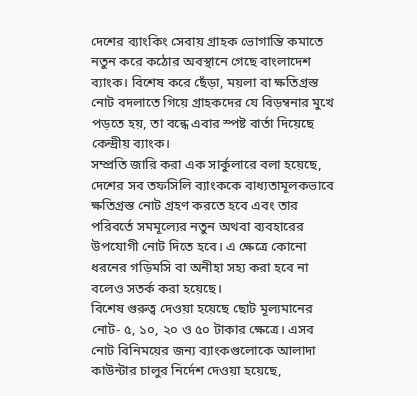দেশের ব্যাংকিং সেবায় গ্রাহক ভোগান্তি কমাতে নতুন করে কঠোর অবস্থানে গেছে বাংলাদেশ ব্যাংক। বিশেষ করে ছেঁড়া, ময়লা বা ক্ষতিগ্রস্ত নোট বদলাতে গিয়ে গ্রাহকদের যে বিড়ম্বনার মুখে পড়তে হয়, তা বন্ধে এবার স্পষ্ট বার্তা দিয়েছে কেন্দ্রীয় ব্যাংক।
সম্প্রতি জারি করা এক সার্কুলারে বলা হয়েছে, দেশের সব তফসিলি ব্যাংককে বাধ্যতামূলকভাবে ক্ষতিগ্রস্ত নোট গ্রহণ করতে হবে এবং তার পরিবর্তে সমমূল্যের নতুন অথবা ব্যবহারের উপযোগী নোট দিতে হবে। এ ক্ষেত্রে কোনো ধরনের গড়িমসি বা অনীহা সহ্য করা হবে না বলেও সতর্ক করা হয়েছে।
বিশেষ গুরুত্ব দেওয়া হয়েছে ছোট মূল্যমানের নোট- ৫, ১০, ২০ ও ৫০ টাকার ক্ষেত্রে। এসব নোট বিনিময়ের জন্য ব্যাংকগুলোকে আলাদা কাউন্টার চালুর নির্দেশ দেওয়া হয়েছে,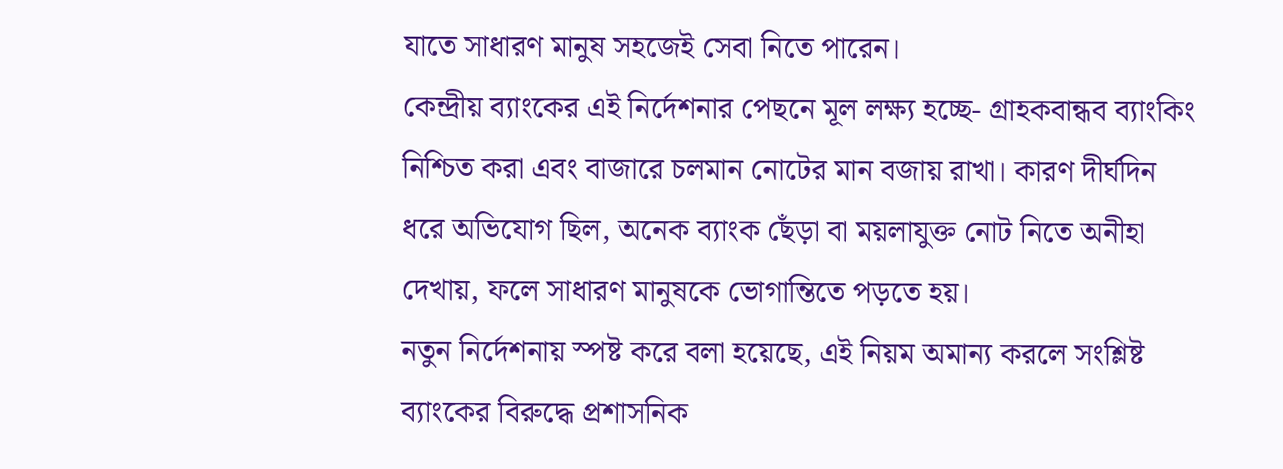যাতে সাধারণ মানুষ সহজেই সেবা নিতে পারেন।
কেন্দ্রীয় ব্যাংকের এই নির্দেশনার পেছনে মূল লক্ষ্য হচ্ছে- গ্রাহকবান্ধব ব্যাংকিং নিশ্চিত করা এবং বাজারে চলমান নোটের মান বজায় রাখা। কারণ দীর্ঘদিন ধরে অভিযোগ ছিল, অনেক ব্যাংক ছেঁড়া বা ময়লাযুক্ত নোট নিতে অনীহা দেখায়, ফলে সাধারণ মানুষকে ভোগান্তিতে পড়তে হয়।
নতুন নির্দেশনায় স্পষ্ট করে বলা হয়েছে, এই নিয়ম অমান্য করলে সংশ্লিষ্ট ব্যাংকের বিরুদ্ধে প্রশাসনিক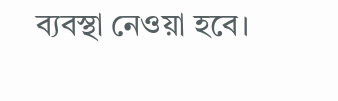ব্যবস্থা নেওয়া হবে।